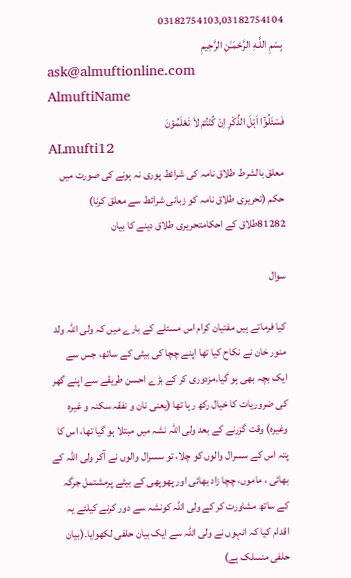03182754103,03182754104
بِسْمِ اللَّـهِ الرَّحْمَـٰنِ الرَّحِيمِ
ask@almuftionline.com
AlmuftiName
فَسْئَلُوْٓا اَہْلَ الذِّکْرِ اِنْ کُنْتُمْ لاَ تَعْلَمُوْنَ
ALmufti12
معلق بالشرط طلاق نامہ کی شرائط پوری نہ ہونے کی صورت میں حکم (تحریری طلاق نامہ کو زبانی شرائط سے معلق کرنا)
81282طلاق کے احکامتحریری طلاق دینے کا بیان

سوال

کیا فرماتے ہیں مفتیان کرام اس مسئلے کے بارے میں کہ ولی اللہ ولد منور خان نے نکاح کیا تھا اپنے چچا کی بیٹی کے ساتھ، جس سے ایک بچہ بھی ہو گیا۔مزدوری کر کے بڑے احسن طریقے سے اپنے گھر کی ضروریات کا خیال رکھ رہا تھا (یعنی نان و نفقہ سکنہ و غیرہ وغیرہ) وقت گزرنے کے بعد ولی اللہ نشہ میں مبتلا ہو گیا تھا، اس کا پتہ اس کے سسرال والوں کو چلا، تو سسرال والوں نے آکر ولی اللہ کے بھائی ، ماموں، چچا زاد بھائی اور پھوپھی کے بیٹے پرمشتمل جرگہ کے ساتھ مشاورت کر کے ولی اللہ کونشہ سے دور کرنے کیلئے یہ اقدام کیا کہ انہوں نے ولی اللہ سے ایک بیان حلفی لکھوایا۔(بیان حلفی منسلک ہے)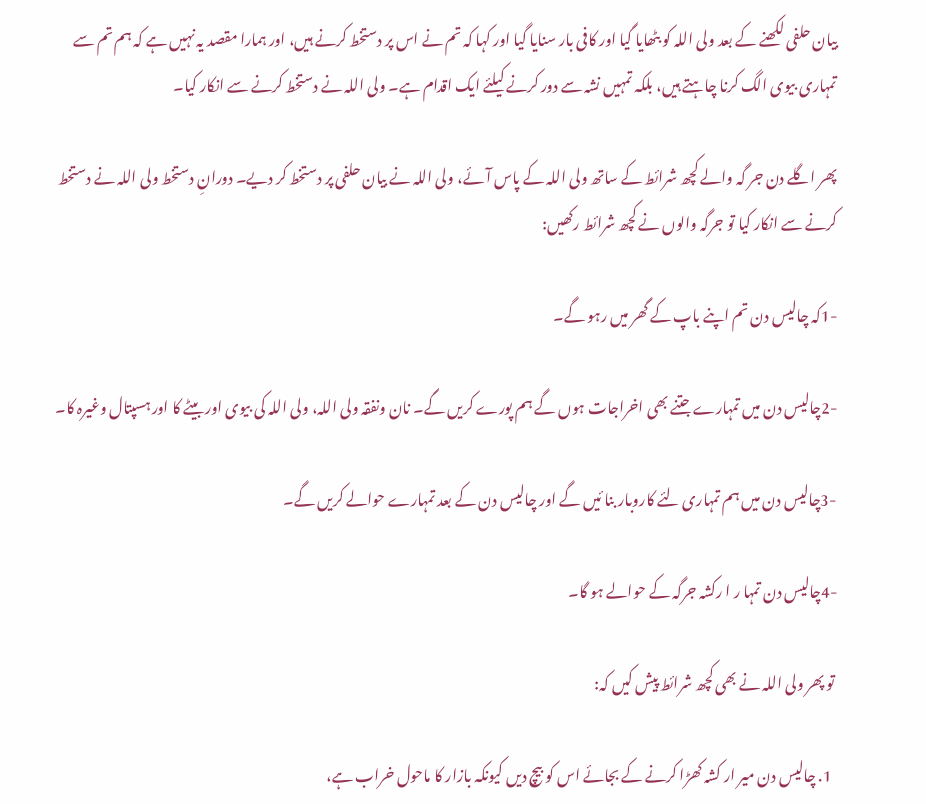بیان حلفی لکھنے کے بعد ولی اللہ کو بٹھایا گیا اور کافی بار سنایا گیا اور کہا کہ تم نے اس پر دستخط کرنے ہیں، اور ہمارا مقصد یہ نہیں ہے کہ ہم تم سے تمہاری بیوی الگ کرنا چاہتے ہیں، بلکہ تمہیں نشہ سے دور کرنے کیلئے ایک اقدام ہے۔ ولی اللہ نے دستخط کرنے سے انکار کیا۔

پھر اگلے دن جر گہ والے کچھ شرائط کے ساتھ ولی اللہ کے پاس آئے، ولی اللہ نے بیان حلفی پر دستخط کر دیے۔ دورانِ دستخط ولی اللہ نے دستخط کرنے سے انکار کیا تو جرگہ والوں نے کچھ شرائط رکھیں:

-1کہ چالیس دن تم اپنے باپ کے گھر میں رہو گے۔

-2چالیس دن میں تمہارے جتنے بھی اخراجات ہوں گے ہم پورے کریں گے۔ نان ونفقہ ولی اللہ، ولی اللہ کی بیوی اور بیٹے کا اور ہسپتال وغیرہ کا۔

-3چالیس دن میں ہم تمہاری لئے کاروبار بنا ئیں گے اور چالیس دن کے بعد تمہارے حوالے کریں گے۔

-4چالیس دن تمہا ر ا رکشہ جرگہ کے حوالے ہو گا۔

 تو پھر ولی اللہ نے بھی کچھ شرائط پیش کیں کہ:

  1. چالیس دن میر ار کشہ کھڑا کرنے کے بجائے اس کو بیچ دیں کیونکہ بازار کا ماحول خراب ہے،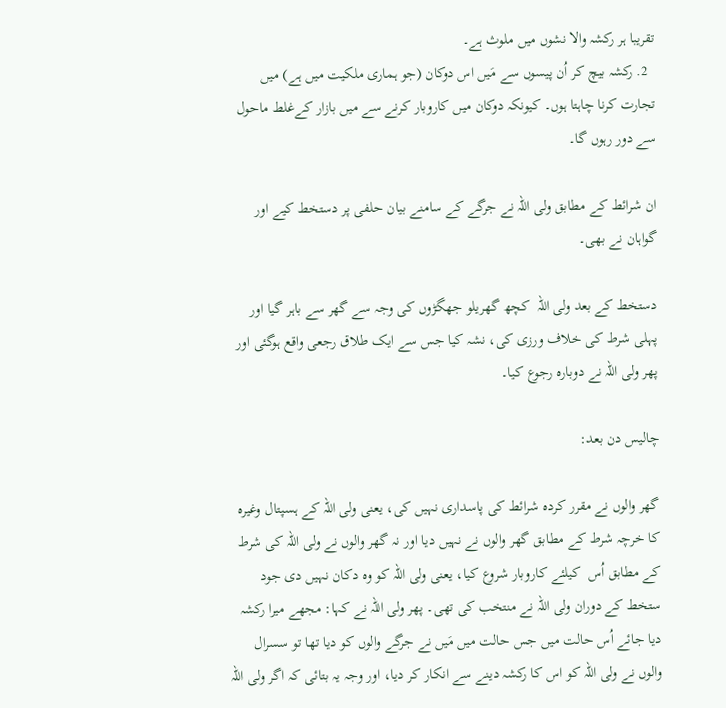تقریبا ہر رکشہ والا نشوں میں ملوث ہے۔
  2. رکشہ بیچ کر اُن پیسوں سے مَیں اس دوکان (جو ہماری ملکیت میں ہے) میں تجارت کرنا چاہتا ہوں۔ کیونکہ دوکان میں کاروبار کرنے سے میں بازار کےغلط ماحول سے دور رہوں گا۔

ان شرائط کے مطابق ولی اللہ نے جرگے کے سامنے بیان حلفی پر دستخط کیے اور گواہان نے بھی۔

دستخط کے بعد ولی اللہ  کچھ گھریلو جھگڑوں کی وجہ سے گھر سے باہر گیا اور پہلی شرط کی خلاف ورزی کی، نشہ کیا جس سے ایک طلاق رجعی واقع ہوگئی اور پھر ولی اللہ نے دوبارہ رجوع کیا۔

چالیس دن بعد:

گھر والوں نے مقرر کردہ شرائط کی پاسداری نہیں کی، یعنی ولی اللہ کے ہسپتال وغیرہ کا خرچہ شرط کے مطابق گھر والوں نے نہیں دیا اور نہ گھر والوں نے ولی اللہ کی شرط کے مطابق اُس  کیلئے کاروبار شروع کیا، یعنی ولی اللہ کو وہ دکان نہیں دی جود ستخط کے دوران ولی اللہ نے منتخب کی تھی۔ پھر ولی اللہ نے کہا: مجھے میرا رکشہ دیا جائے اُس حالت میں جس حالت میں مَیں نے جرگے والوں کو دیا تھا تو سسرال والوں نے ولی اللہ کو اس کا رکشہ دینے سے انکار کر دیا، اور وجہ یہ بتائی کہ اگر ولی اللہ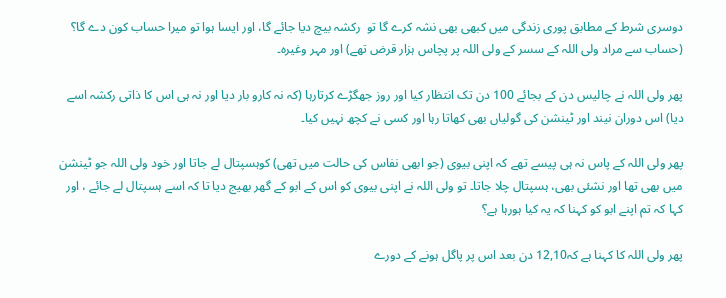دوسری شرط کے مطابق پوری زندگی میں کبھی بھی نشہ کرے گا تو  رکشہ بیچ دیا جائے گا، اور ایسا ہوا تو میرا حساب کون دے گا؟ (حساب سے مراد ولی اللہ کے سسر کے ولی اللہ پر پچاس ہزار قرض تھے) اور مہر وغیرہ۔

پھر ولی اللہ نے چالیس دن کے بجائے 100 دن تک انتظار کیا اور روز جھگڑے کرتارہا (کہ نہ کارو بار دیا اور نہ ہی اس کا ذاتی رکشہ اسے دیا) اس دوران نیند اور ٹینشن کی گولیاں بھی کھاتا رہا اور کسی نے کچھ نہیں کیا۔

پھر ولی اللہ کے پاس نہ ہی پیسے تھے کہ اپنی بیوی (جو ابھی نفاس کی حالت میں تھی) کوہسپتال لے جاتا اور خود ولی اللہ جو ٹینشن میں بھی تھا اور نشئی بھی، ہسپتال چلا جاتا۔ تو ولی اللہ نے اپنی بیوی کو اس کے ابو کے گھر بھیج دیا تا کہ اسے ہسپتال لے جائے ، اور کہا کہ تم اپنے ابو کو کہنا کہ یہ کیا ہورہا ہے؟

پھر ولی اللہ کا کہنا ہے کہ12,10 دن بعد اس پر پاگل ہونے کے دورے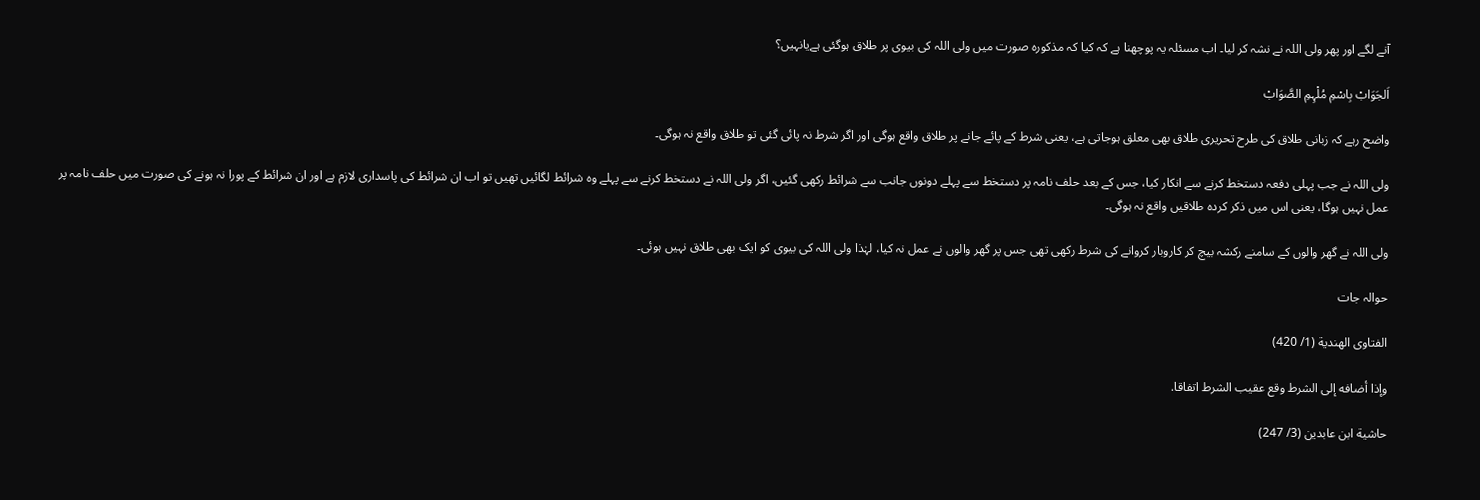آنے لگے اور پھر ولی اللہ نے نشہ کر لیا۔ اب مسئلہ یہ پوچھنا ہے کہ کیا کہ مذکورہ صورت میں ولی اللہ کی بیوی پر طلاق ہوگئی ہےیانہیں؟

اَلجَوَابْ بِاسْمِ مُلْہِمِ الصَّوَابْ

واضح رہے کہ زبانی طلاق کی طرح تحریری طلاق بھی معلق ہوجاتی ہے، یعنی شرط کے پائے جانے پر طلاق واقع ہوگی اور اگر شرط نہ پائی گئی تو طلاق واقع نہ ہوگی۔

ولی اللہ نے جب پہلی دفعہ دستخط کرنے سے انکار کیا، جس کے بعد حلف نامہ پر دستخط سے پہلے دونوں جانب سے شرائط رکھی گئیں، اگر ولی اللہ نے دستخط کرنے سے پہلے وہ شرائط لگائیں تھیں تو اب ان شرائط کی پاسداری لازم ہے اور ان شرائط کے پورا نہ ہونے کی صورت میں حلف نامہ پر عمل نہیں ہوگا، یعنی اس میں ذکر کردہ طلاقیں واقع نہ ہوگی۔

ولی اللہ نے گھر والوں کے سامنے رکشہ بیچ کر کاروبار کروانے کی شرط رکھی تھی جس پر گھر والوں نے عمل نہ کیا، لہٰذا ولی اللہ کی بیوی کو ایک بھی طلاق نہیں ہوئی۔

حوالہ جات

الفتاوى الهندية (1/ 420)

وإذا أضافه إلى الشرط وقع عقيب الشرط اتفاقا.

حاشية ابن عابدين (3/ 247)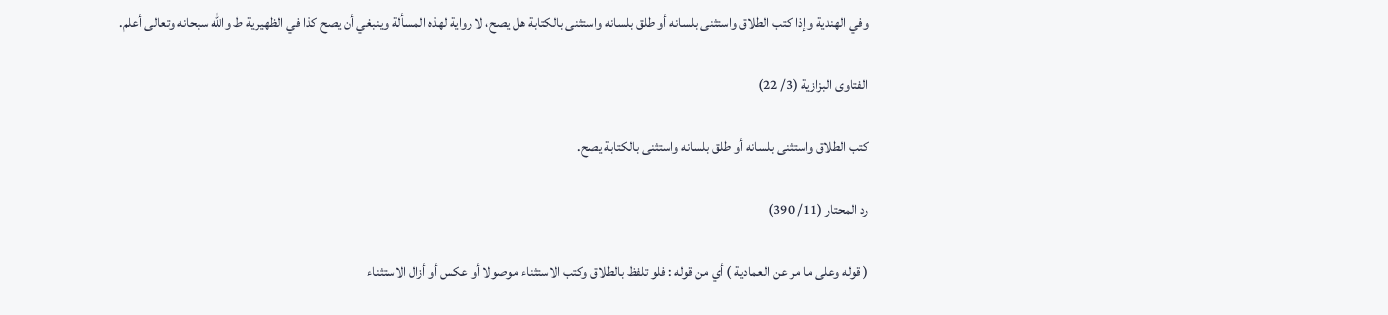وفي الهندية وإذا كتب الطلاق واستثنى بلسانه أو طلق بلسانه واستثنى بالكتابة هل يصح، لا رواية لهذه المسألة وينبغي أن يصح كذا في الظهيرية ط والله سبحانه وتعالى أعلم.

الفتاوى البزازية (3/ 22)

كتب الطلاق واستثنى بلسانه أو طلق بلسانه واستثنى بالكتابة يصح.

رد المحتار (11/ 390)

( قوله وعلى ما مر عن العمادية ) أي من قوله : فلو تلفظ بالطلاق وكتب الاستثناء موصولا أو عكس أو أزال الاستثناء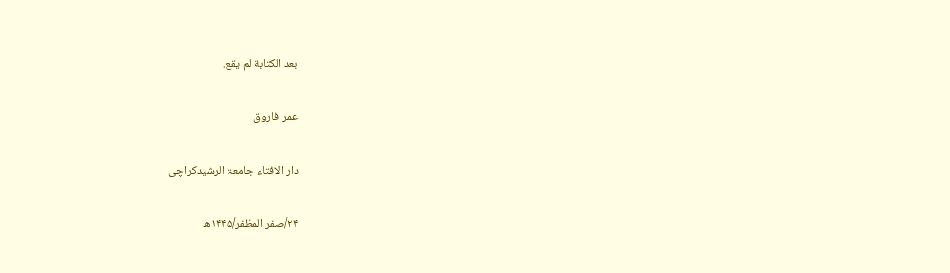بعد الكتابة لم يقع.

عمر فاروق

دار الافتاء جامعۃ الرشیدکراچی

۲۴/صفر المظفر/۱۴۴۵ھ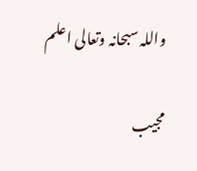واللہ سبحانہ وتعالی اعلم

مجیب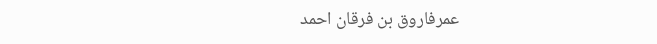عمرفاروق بن فرقان احمد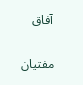آفاق

مفتیان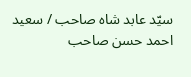سیّد عابد شاہ صاحب / سعید احمد حسن صاحب